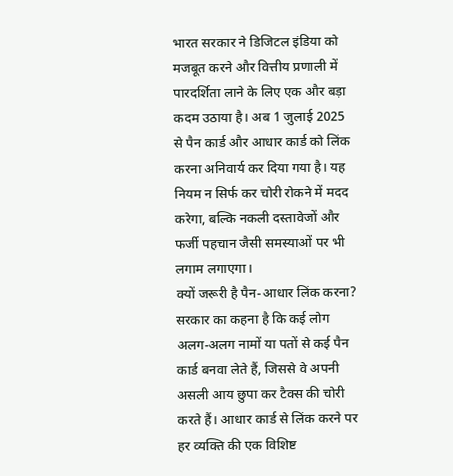भारत सरकार ने डिजिटल इंडिया को मजबूत करने और वित्तीय प्रणाली में पारदर्शिता लाने के लिए एक और बड़ा कदम उठाया है। अब 1 जुलाई 2025 से पैन कार्ड और आधार कार्ड को लिंक करना अनिवार्य कर दिया गया है। यह नियम न सिर्फ कर चोरी रोकने में मदद करेगा, बल्कि नकली दस्तावेजों और फर्जी पहचान जैसी समस्याओं पर भी लगाम लगाएगा।
क्यों जरूरी है पैन-आधार लिंक करना?
सरकार का कहना है कि कई लोग अलग-अलग नामों या पतों से कई पैन कार्ड बनवा लेते हैं, जिससे वे अपनी असली आय छुपा कर टैक्स की चोरी करते हैं। आधार कार्ड से लिंक करने पर हर व्यक्ति की एक विशिष्ट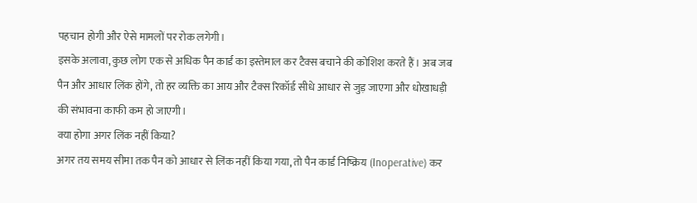पहचान होगी और ऐसे मामलों पर रोक लगेगी।
इसके अलावा, कुछ लोग एक से अधिक पैन कार्ड का इस्तेमाल कर टैक्स बचाने की कोशिश करते हैं। अब जब पैन और आधार लिंक होंगे, तो हर व्यक्ति का आय और टैक्स रिकॉर्ड सीधे आधार से जुड़ जाएगा और धोखाधड़ी की संभावना काफी कम हो जाएगी।
क्या होगा अगर लिंक नहीं किया?
अगर तय समय सीमा तक पैन को आधार से लिंक नहीं किया गया, तो पैन कार्ड निष्क्रिय (Inoperative) कर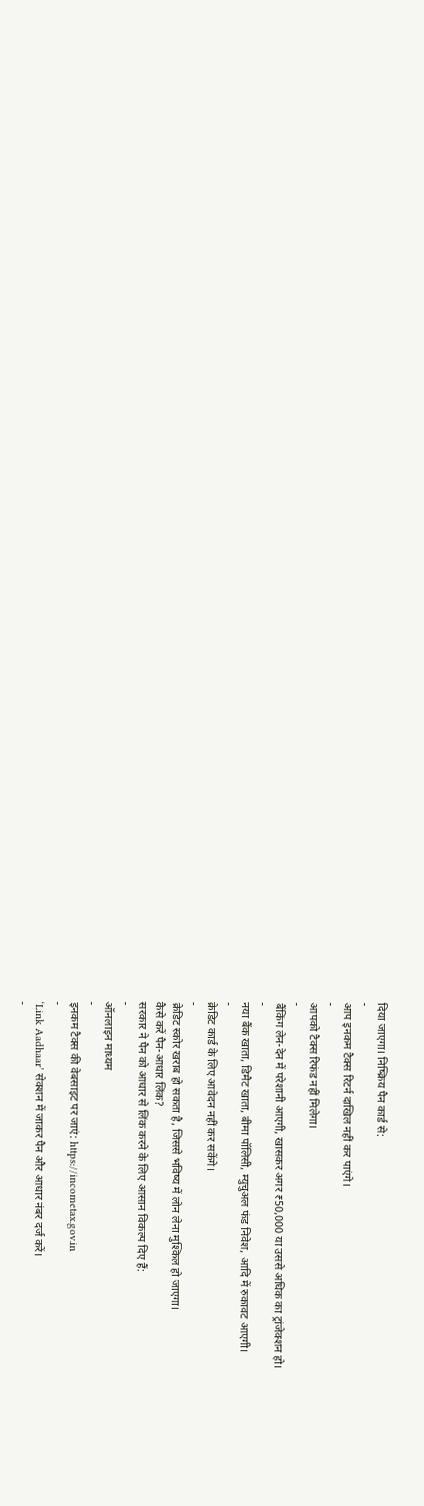दिया जाएगा। निष्क्रिय पैन कार्ड से:
-
आप इनकम टैक्स रिटर्न दाखिल नहीं कर पाएंगे।
-
आपको टैक्स रिफंड नहीं मिलेगा।
-
बैंकिंग लेन-देन में परेशानी आएगी, खासकर अगर ₹50,000 या उससे अधिक का ट्रांजेक्शन हो।
-
नया बैंक खाता, डिमैट खाता, बीमा पॉलिसी, म्युचुअल फंड निवेश, आदि में रुकावट आएगी।
-
क्रेडिट कार्ड के लिए आवेदन नहीं कर सकेंगे।
-
क्रेडिट स्कोर खराब हो सकता है, जिससे भविष्य में लोन लेना मुश्किल हो जाएगा।
कैसे करें पैन-आधार लिंक?
सरकार ने पैन को आधार से लिंक करने के लिए आसान विकल्प दिए हैं:
-
ऑनलाइन माध्यम
-
इनकम टैक्स की वेबसाइट पर जाएं: https://incometax.gov.in
-
‘Link Aadhaar’ सेक्शन में जाकर पैन और आधार नंबर दर्ज करें।
-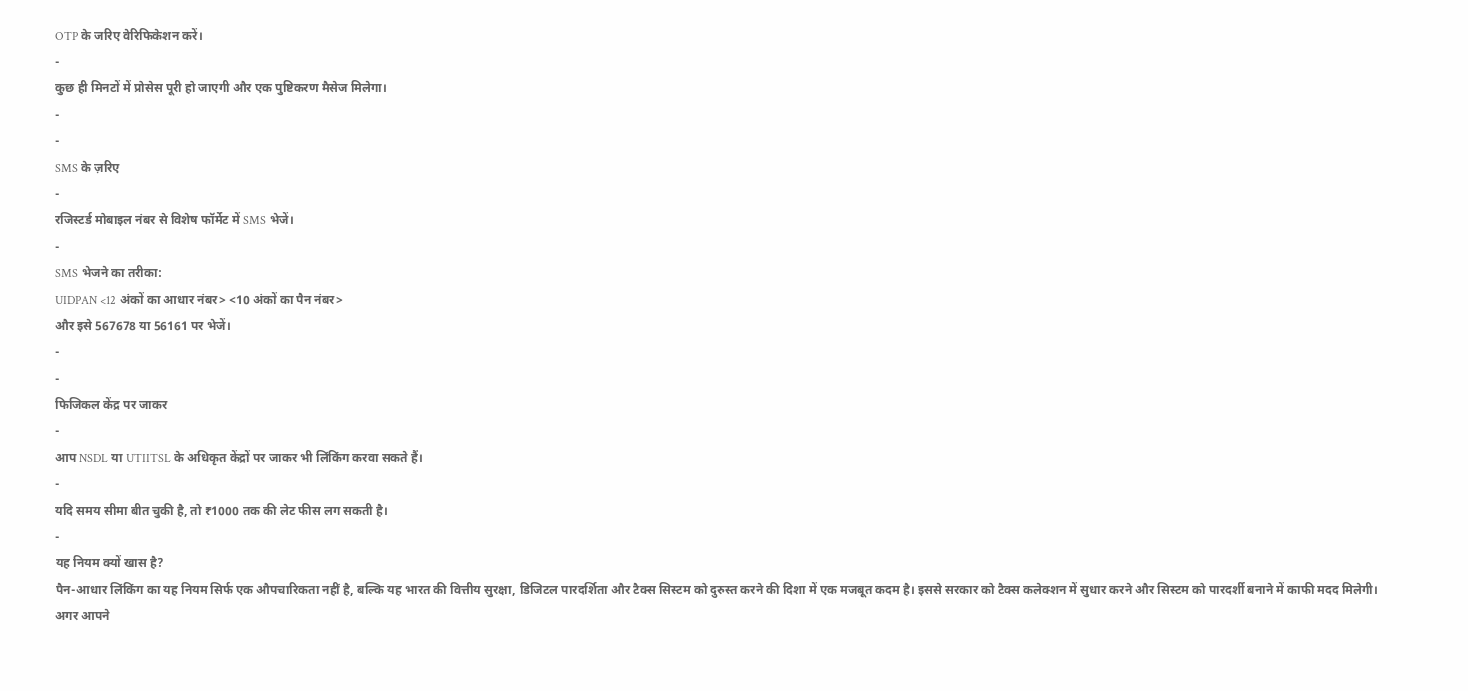OTP के जरिए वेरिफिकेशन करें।
-
कुछ ही मिनटों में प्रोसेस पूरी हो जाएगी और एक पुष्टिकरण मैसेज मिलेगा।
-
-
SMS के ज़रिए
-
रजिस्टर्ड मोबाइल नंबर से विशेष फॉर्मेट में SMS भेजें।
-
SMS भेजने का तरीका:
UIDPAN <12 अंकों का आधार नंबर> <10 अंकों का पैन नंबर>
और इसे 567678 या 56161 पर भेजें।
-
-
फिजिकल केंद्र पर जाकर
-
आप NSDL या UTIITSL के अधिकृत केंद्रों पर जाकर भी लिंकिंग करवा सकते हैं।
-
यदि समय सीमा बीत चुकी है, तो ₹1000 तक की लेट फीस लग सकती है।
-
यह नियम क्यों खास है?
पैन-आधार लिंकिंग का यह नियम सिर्फ एक औपचारिकता नहीं है, बल्कि यह भारत की वित्तीय सुरक्षा, डिजिटल पारदर्शिता और टैक्स सिस्टम को दुरुस्त करने की दिशा में एक मजबूत कदम है। इससे सरकार को टैक्स कलेक्शन में सुधार करने और सिस्टम को पारदर्शी बनाने में काफी मदद मिलेगी।
अगर आपने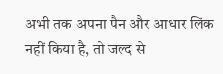अभी तक अपना पैन और आधार लिंक नहीं किया है, तो जल्द से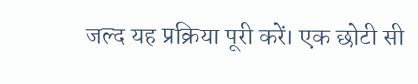जल्द यह प्रक्रिया पूरी करें। एक छोटी सी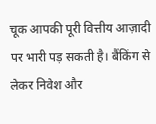चूक आपकी पूरी वित्तीय आज़ादी पर भारी पड़ सकती है। बैंकिंग से लेकर निवेश और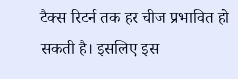टैक्स रिटर्न तक हर चीज प्रभावित हो सकती है। इसलिए इस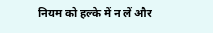नियम को हल्के में न लें और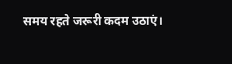समय रहते जरूरी कदम उठाएं।